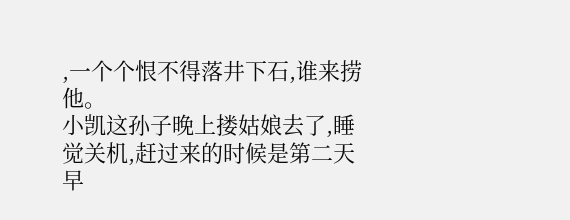,一个个恨不得落井下石,谁来捞他。
小凯这孙子晚上搂姑娘去了,睡觉关机,赶过来的时候是第二天早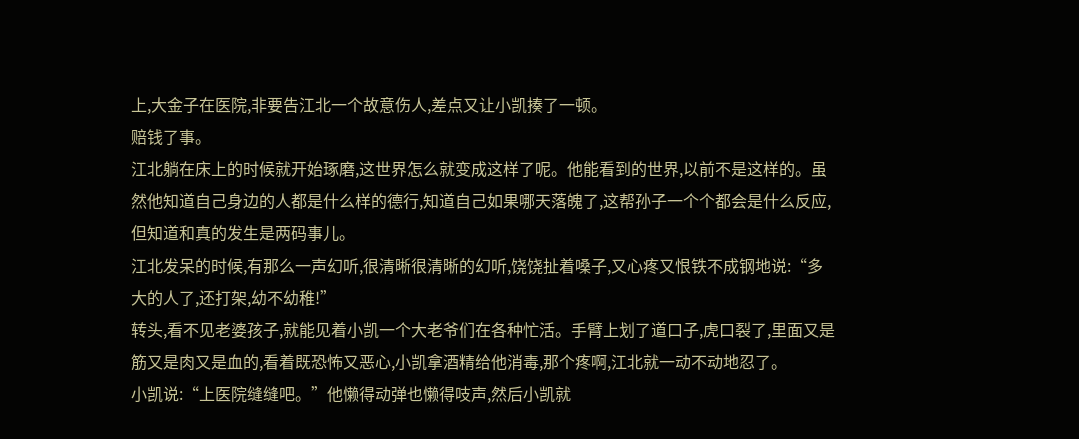上,大金子在医院,非要告江北一个故意伤人,差点又让小凯揍了一顿。
赔钱了事。
江北躺在床上的时候就开始琢磨,这世界怎么就变成这样了呢。他能看到的世界,以前不是这样的。虽然他知道自己身边的人都是什么样的德行,知道自己如果哪天落魄了,这帮孙子一个个都会是什么反应,但知道和真的发生是两码事儿。
江北发呆的时候,有那么一声幻听,很清晰很清晰的幻听,饶饶扯着嗓子,又心疼又恨铁不成钢地说:“多大的人了,还打架,幼不幼稚!”
转头,看不见老婆孩子,就能见着小凯一个大老爷们在各种忙活。手臂上划了道口子,虎口裂了,里面又是筋又是肉又是血的,看着既恐怖又恶心,小凯拿酒精给他消毒,那个疼啊,江北就一动不动地忍了。
小凯说:“上医院缝缝吧。”他懒得动弹也懒得吱声,然后小凯就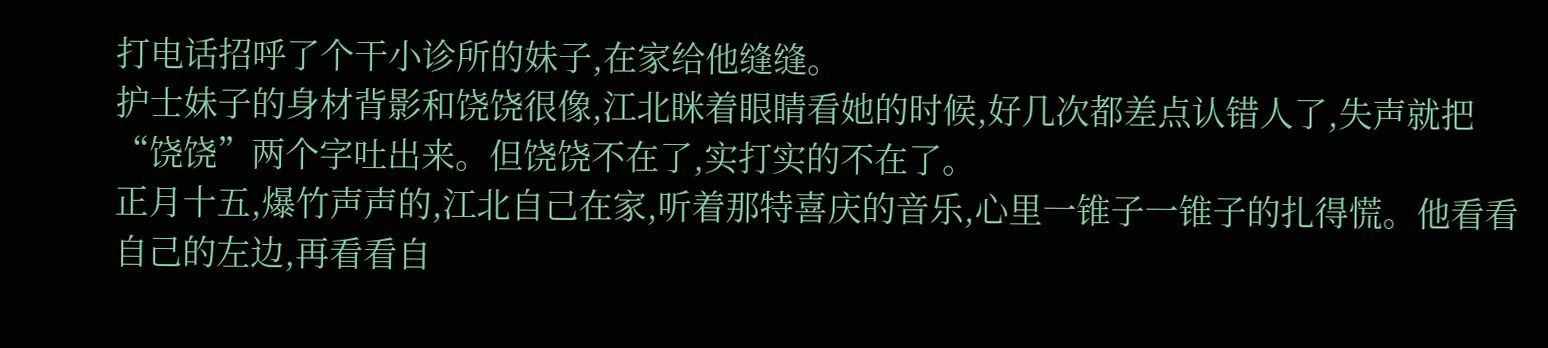打电话招呼了个干小诊所的妹子,在家给他缝缝。
护士妹子的身材背影和饶饶很像,江北眯着眼睛看她的时候,好几次都差点认错人了,失声就把“饶饶”两个字吐出来。但饶饶不在了,实打实的不在了。
正月十五,爆竹声声的,江北自己在家,听着那特喜庆的音乐,心里一锥子一锥子的扎得慌。他看看自己的左边,再看看自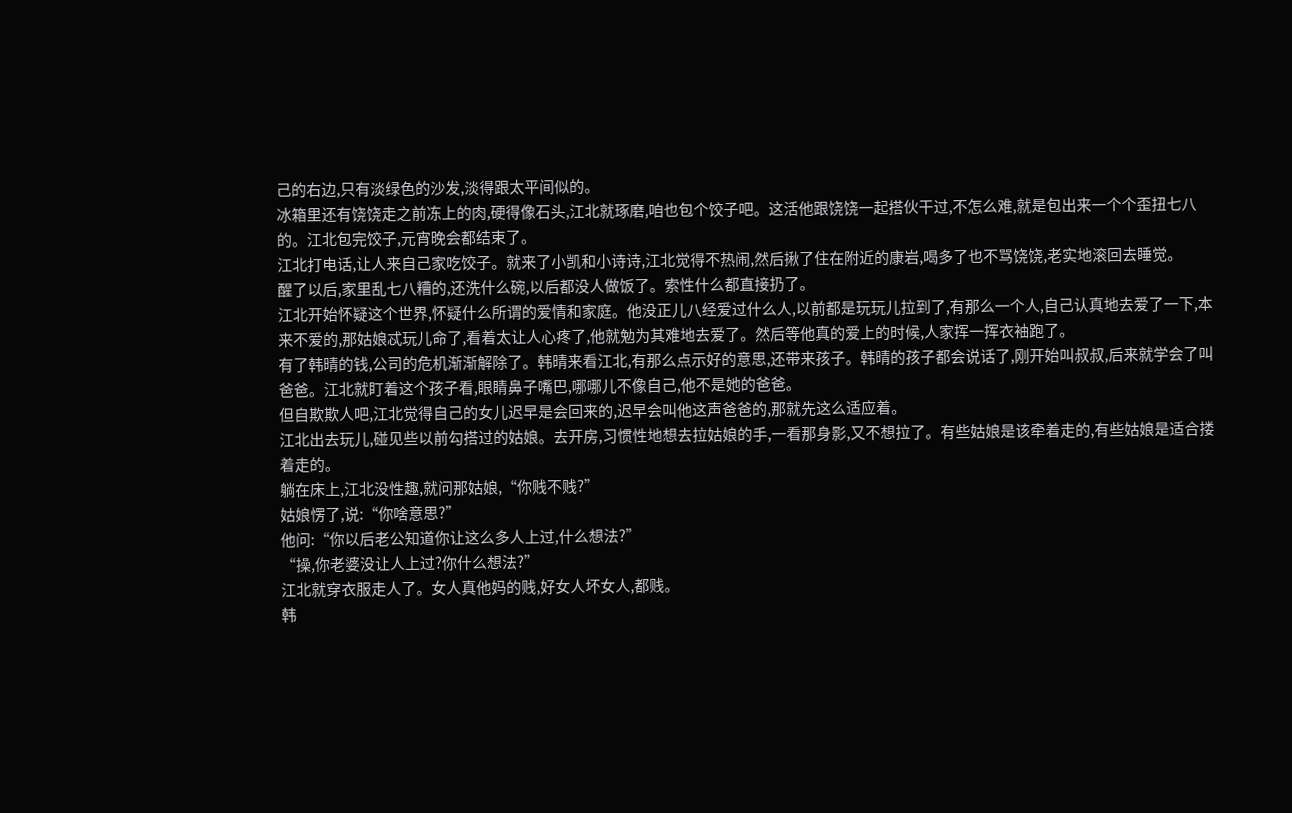己的右边,只有淡绿色的沙发,淡得跟太平间似的。
冰箱里还有饶饶走之前冻上的肉,硬得像石头,江北就琢磨,咱也包个饺子吧。这活他跟饶饶一起搭伙干过,不怎么难,就是包出来一个个歪扭七八的。江北包完饺子,元宵晚会都结束了。
江北打电话,让人来自己家吃饺子。就来了小凯和小诗诗,江北觉得不热闹,然后揪了住在附近的康岩,喝多了也不骂饶饶,老实地滚回去睡觉。
醒了以后,家里乱七八糟的,还洗什么碗,以后都没人做饭了。索性什么都直接扔了。
江北开始怀疑这个世界,怀疑什么所谓的爱情和家庭。他没正儿八经爱过什么人,以前都是玩玩儿拉到了,有那么一个人,自己认真地去爱了一下,本来不爱的,那姑娘忒玩儿命了,看着太让人心疼了,他就勉为其难地去爱了。然后等他真的爱上的时候,人家挥一挥衣袖跑了。
有了韩晴的钱,公司的危机渐渐解除了。韩晴来看江北,有那么点示好的意思,还带来孩子。韩晴的孩子都会说话了,刚开始叫叔叔,后来就学会了叫爸爸。江北就盯着这个孩子看,眼睛鼻子嘴巴,哪哪儿不像自己,他不是她的爸爸。
但自欺欺人吧,江北觉得自己的女儿迟早是会回来的,迟早会叫他这声爸爸的,那就先这么适应着。
江北出去玩儿,碰见些以前勾搭过的姑娘。去开房,习惯性地想去拉姑娘的手,一看那身影,又不想拉了。有些姑娘是该牵着走的,有些姑娘是适合搂着走的。
躺在床上,江北没性趣,就问那姑娘,“你贱不贱?”
姑娘愣了,说:“你啥意思?”
他问:“你以后老公知道你让这么多人上过,什么想法?”
“操,你老婆没让人上过?你什么想法?”
江北就穿衣服走人了。女人真他妈的贱,好女人坏女人,都贱。
韩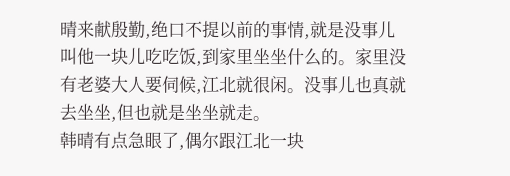晴来献殷勤,绝口不提以前的事情,就是没事儿叫他一块儿吃吃饭,到家里坐坐什么的。家里没有老婆大人要伺候,江北就很闲。没事儿也真就去坐坐,但也就是坐坐就走。
韩晴有点急眼了,偶尔跟江北一块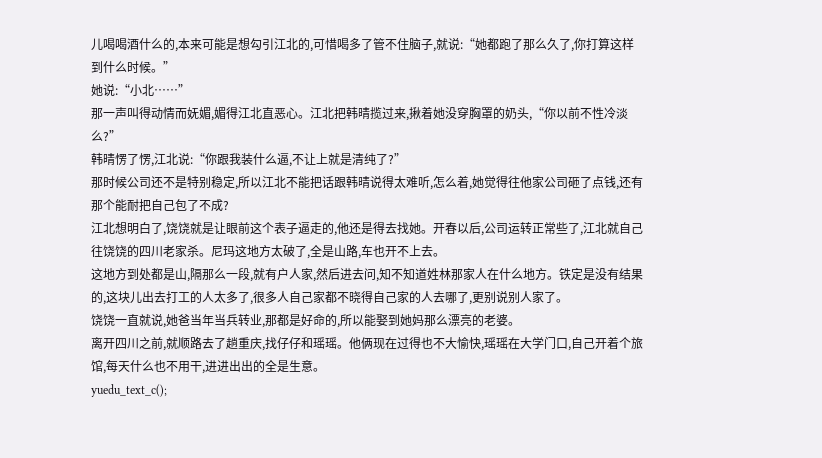儿喝喝酒什么的,本来可能是想勾引江北的,可惜喝多了管不住脑子,就说:“她都跑了那么久了,你打算这样到什么时候。”
她说:“小北……”
那一声叫得动情而妩媚,媚得江北直恶心。江北把韩晴揽过来,揪着她没穿胸罩的奶头,“你以前不性冷淡么?”
韩晴愣了愣,江北说:“你跟我装什么逼,不让上就是清纯了?”
那时候公司还不是特别稳定,所以江北不能把话跟韩晴说得太难听,怎么着,她觉得往他家公司砸了点钱,还有那个能耐把自己包了不成?
江北想明白了,饶饶就是让眼前这个表子逼走的,他还是得去找她。开春以后,公司运转正常些了,江北就自己往饶饶的四川老家杀。尼玛这地方太破了,全是山路,车也开不上去。
这地方到处都是山,隔那么一段,就有户人家,然后进去问,知不知道姓林那家人在什么地方。铁定是没有结果的,这块儿出去打工的人太多了,很多人自己家都不晓得自己家的人去哪了,更别说别人家了。
饶饶一直就说,她爸当年当兵转业,那都是好命的,所以能娶到她妈那么漂亮的老婆。
离开四川之前,就顺路去了趟重庆,找仔仔和瑶瑶。他俩现在过得也不大愉快,瑶瑶在大学门口,自己开着个旅馆,每天什么也不用干,进进出出的全是生意。
yuedu_text_c();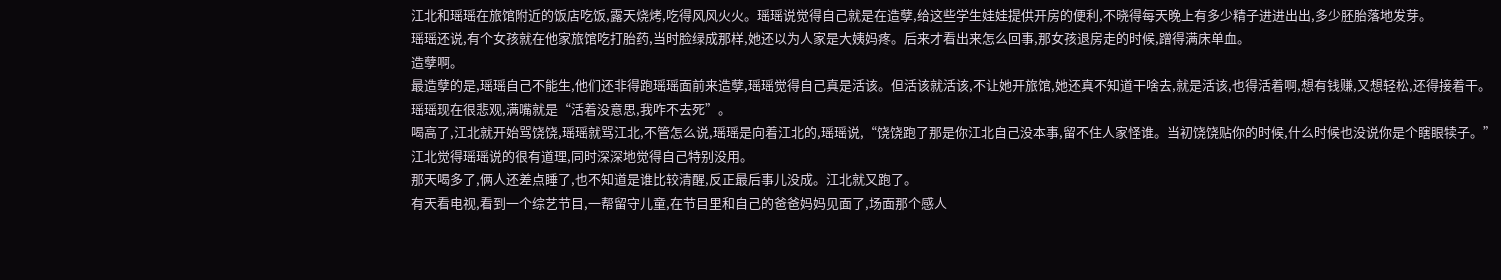江北和瑶瑶在旅馆附近的饭店吃饭,露天烧烤,吃得风风火火。瑶瑶说觉得自己就是在造孽,给这些学生娃娃提供开房的便利,不晓得每天晚上有多少精子进进出出,多少胚胎落地发芽。
瑶瑶还说,有个女孩就在他家旅馆吃打胎药,当时脸绿成那样,她还以为人家是大姨妈疼。后来才看出来怎么回事,那女孩退房走的时候,蹭得满床单血。
造孽啊。
最造孽的是,瑶瑶自己不能生,他们还非得跑瑶瑶面前来造孽,瑶瑶觉得自己真是活该。但活该就活该,不让她开旅馆,她还真不知道干啥去,就是活该,也得活着啊,想有钱赚,又想轻松,还得接着干。
瑶瑶现在很悲观,满嘴就是“活着没意思,我咋不去死”。
喝高了,江北就开始骂饶饶,瑶瑶就骂江北,不管怎么说,瑶瑶是向着江北的,瑶瑶说,“饶饶跑了那是你江北自己没本事,留不住人家怪谁。当初饶饶贴你的时候,什么时候也没说你是个瞎眼犊子。”
江北觉得瑶瑶说的很有道理,同时深深地觉得自己特别没用。
那天喝多了,俩人还差点睡了,也不知道是谁比较清醒,反正最后事儿没成。江北就又跑了。
有天看电视,看到一个综艺节目,一帮留守儿童,在节目里和自己的爸爸妈妈见面了,场面那个感人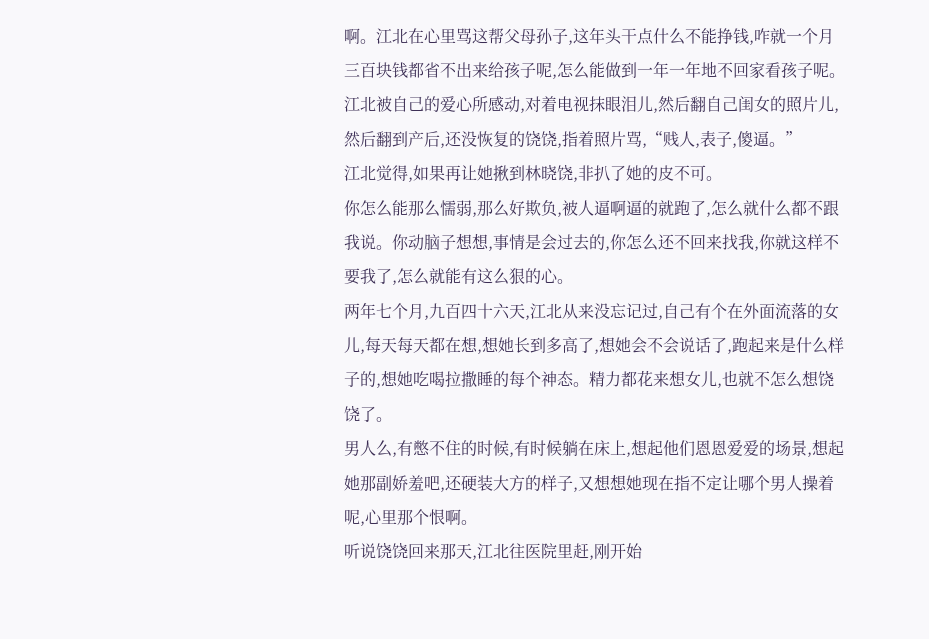啊。江北在心里骂这帮父母孙子,这年头干点什么不能挣钱,咋就一个月三百块钱都省不出来给孩子呢,怎么能做到一年一年地不回家看孩子呢。
江北被自己的爱心所感动,对着电视抹眼泪儿,然后翻自己闺女的照片儿,然后翻到产后,还没恢复的饶饶,指着照片骂,“贱人,表子,傻逼。”
江北觉得,如果再让她揪到林晓饶,非扒了她的皮不可。
你怎么能那么懦弱,那么好欺负,被人逼啊逼的就跑了,怎么就什么都不跟我说。你动脑子想想,事情是会过去的,你怎么还不回来找我,你就这样不要我了,怎么就能有这么狠的心。
两年七个月,九百四十六天,江北从来没忘记过,自己有个在外面流落的女儿,每天每天都在想,想她长到多高了,想她会不会说话了,跑起来是什么样子的,想她吃喝拉撒睡的每个神态。精力都花来想女儿,也就不怎么想饶饶了。
男人么,有憋不住的时候,有时候躺在床上,想起他们恩恩爱爱的场景,想起她那副娇羞吧,还硬装大方的样子,又想想她现在指不定让哪个男人操着呢,心里那个恨啊。
听说饶饶回来那天,江北往医院里赶,刚开始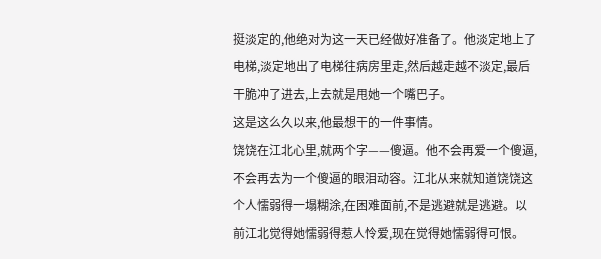挺淡定的,他绝对为这一天已经做好准备了。他淡定地上了电梯,淡定地出了电梯往病房里走,然后越走越不淡定,最后干脆冲了进去,上去就是甩她一个嘴巴子。
这是这么久以来,他最想干的一件事情。
饶饶在江北心里,就两个字——傻逼。他不会再爱一个傻逼,不会再去为一个傻逼的眼泪动容。江北从来就知道饶饶这个人懦弱得一塌糊涂,在困难面前,不是逃避就是逃避。以前江北觉得她懦弱得惹人怜爱,现在觉得她懦弱得可恨。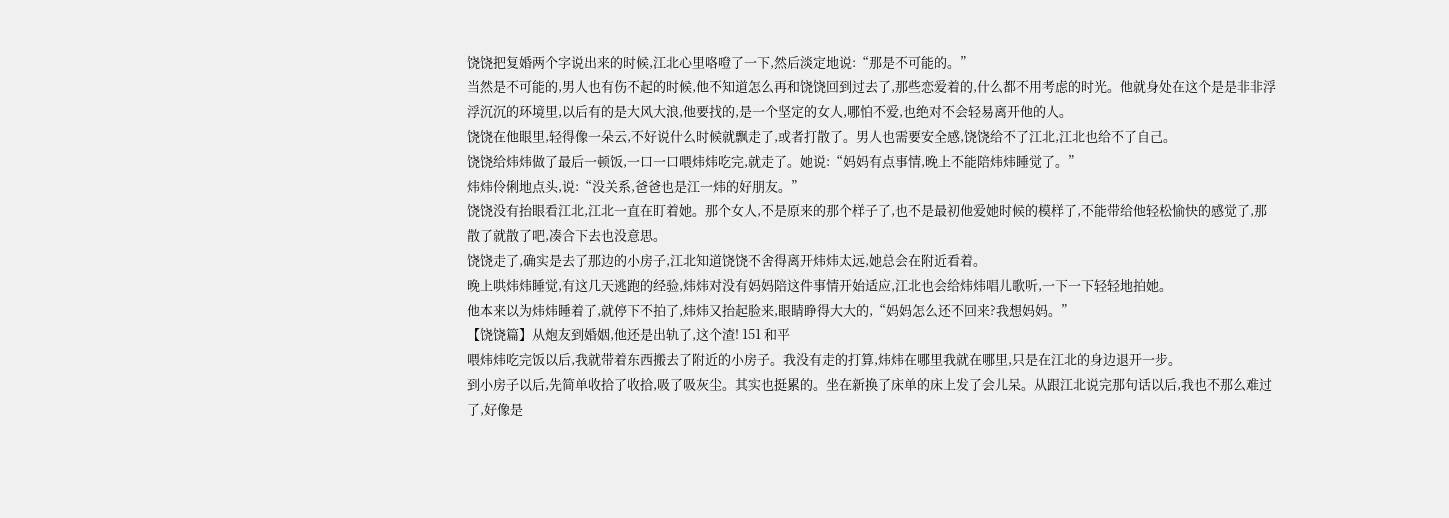饶饶把复婚两个字说出来的时候,江北心里咯噔了一下,然后淡定地说:“那是不可能的。”
当然是不可能的,男人也有伤不起的时候,他不知道怎么再和饶饶回到过去了,那些恋爱着的,什么都不用考虑的时光。他就身处在这个是是非非浮浮沉沉的环境里,以后有的是大风大浪,他要找的,是一个坚定的女人,哪怕不爱,也绝对不会轻易离开他的人。
饶饶在他眼里,轻得像一朵云,不好说什么时候就飘走了,或者打散了。男人也需要安全感,饶饶给不了江北,江北也给不了自己。
饶饶给炜炜做了最后一顿饭,一口一口喂炜炜吃完,就走了。她说:“妈妈有点事情,晚上不能陪炜炜睡觉了。”
炜炜伶俐地点头,说:“没关系,爸爸也是江一炜的好朋友。”
饶饶没有抬眼看江北,江北一直在盯着她。那个女人,不是原来的那个样子了,也不是最初他爱她时候的模样了,不能带给他轻松愉快的感觉了,那散了就散了吧,凑合下去也没意思。
饶饶走了,确实是去了那边的小房子,江北知道饶饶不舍得离开炜炜太远,她总会在附近看着。
晚上哄炜炜睡觉,有这几天逃跑的经验,炜炜对没有妈妈陪这件事情开始适应,江北也会给炜炜唱儿歌听,一下一下轻轻地拍她。
他本来以为炜炜睡着了,就停下不拍了,炜炜又抬起脸来,眼睛睁得大大的,“妈妈怎么还不回来?我想妈妈。”
【饶饶篇】从炮友到婚姻,他还是出轨了,这个渣! 151 和平
喂炜炜吃完饭以后,我就带着东西搬去了附近的小房子。我没有走的打算,炜炜在哪里我就在哪里,只是在江北的身边退开一步。
到小房子以后,先简单收拾了收拾,吸了吸灰尘。其实也挺累的。坐在新换了床单的床上发了会儿呆。从跟江北说完那句话以后,我也不那么难过了,好像是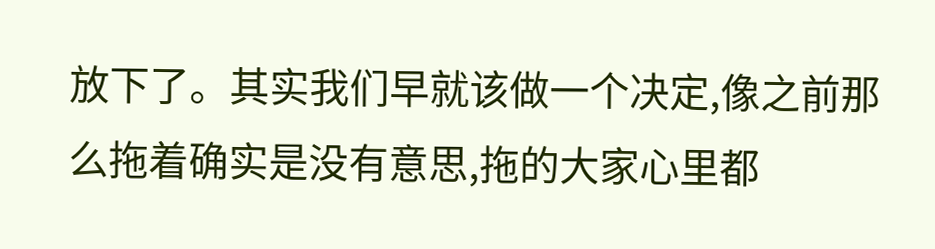放下了。其实我们早就该做一个决定,像之前那么拖着确实是没有意思,拖的大家心里都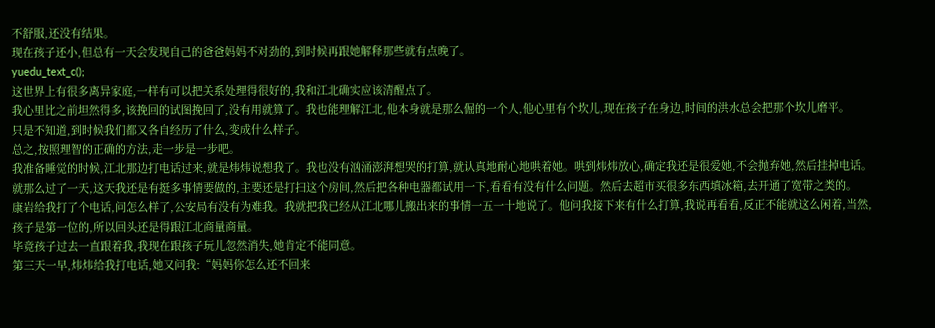不舒服,还没有结果。
现在孩子还小,但总有一天会发现自己的爸爸妈妈不对劲的,到时候再跟她解释那些就有点晚了。
yuedu_text_c();
这世界上有很多离异家庭,一样有可以把关系处理得很好的,我和江北确实应该清醒点了。
我心里比之前坦然得多,该挽回的试图挽回了,没有用就算了。我也能理解江北,他本身就是那么倔的一个人,他心里有个坎儿,现在孩子在身边,时间的洪水总会把那个坎儿磨平。
只是不知道,到时候我们都又各自经历了什么,变成什么样子。
总之,按照理智的正确的方法,走一步是一步吧。
我准备睡觉的时候,江北那边打电话过来,就是炜炜说想我了。我也没有汹涌澎湃想哭的打算,就认真地耐心地哄着她。哄到炜炜放心,确定我还是很爱她,不会抛弃她,然后挂掉电话。
就那么过了一天,这天我还是有挺多事情要做的,主要还是打扫这个房间,然后把各种电器都试用一下,看看有没有什么问题。然后去超市买很多东西填冰箱,去开通了宽带之类的。
康岩给我打了个电话,问怎么样了,公安局有没有为难我。我就把我已经从江北哪儿搬出来的事情一五一十地说了。他问我接下来有什么打算,我说再看看,反正不能就这么闲着,当然,孩子是第一位的,所以回头还是得跟江北商量商量。
毕竟孩子过去一直跟着我,我现在跟孩子玩儿忽然消失,她肯定不能同意。
第三天一早,炜炜给我打电话,她又问我:“妈妈你怎么还不回来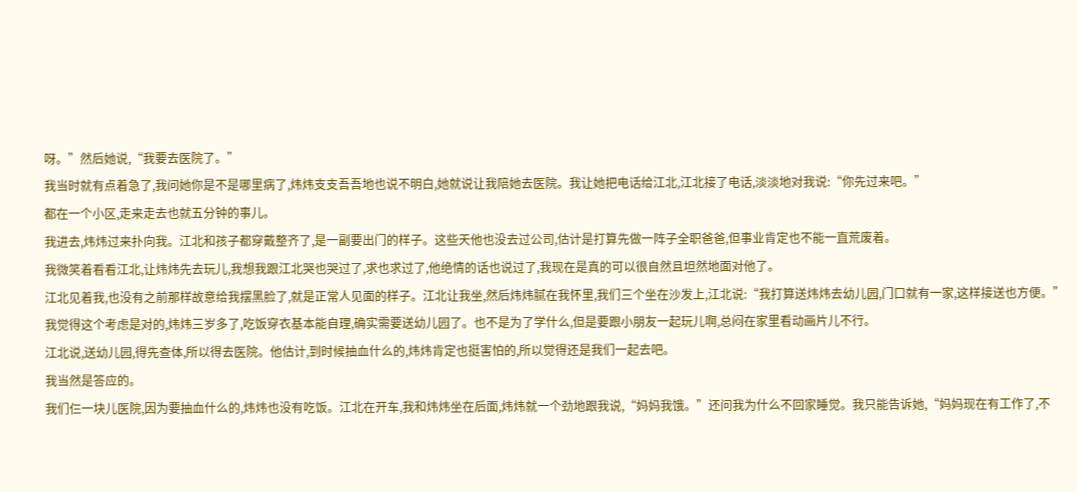呀。”然后她说,“我要去医院了。”
我当时就有点着急了,我问她你是不是哪里病了,炜炜支支吾吾地也说不明白,她就说让我陪她去医院。我让她把电话给江北,江北接了电话,淡淡地对我说:“你先过来吧。”
都在一个小区,走来走去也就五分钟的事儿。
我进去,炜炜过来扑向我。江北和孩子都穿戴整齐了,是一副要出门的样子。这些天他也没去过公司,估计是打算先做一阵子全职爸爸,但事业肯定也不能一直荒废着。
我微笑着看看江北,让炜炜先去玩儿,我想我跟江北哭也哭过了,求也求过了,他绝情的话也说过了,我现在是真的可以很自然且坦然地面对他了。
江北见着我,也没有之前那样故意给我摆黑脸了,就是正常人见面的样子。江北让我坐,然后炜炜腻在我怀里,我们三个坐在沙发上,江北说:“我打算送炜炜去幼儿园,门口就有一家,这样接送也方便。”
我觉得这个考虑是对的,炜炜三岁多了,吃饭穿衣基本能自理,确实需要送幼儿园了。也不是为了学什么,但是要跟小朋友一起玩儿啊,总闷在家里看动画片儿不行。
江北说,送幼儿园,得先查体,所以得去医院。他估计,到时候抽血什么的,炜炜肯定也挺害怕的,所以觉得还是我们一起去吧。
我当然是答应的。
我们仨一块儿医院,因为要抽血什么的,炜炜也没有吃饭。江北在开车,我和炜炜坐在后面,炜炜就一个劲地跟我说,“妈妈我饿。”还问我为什么不回家睡觉。我只能告诉她,“妈妈现在有工作了,不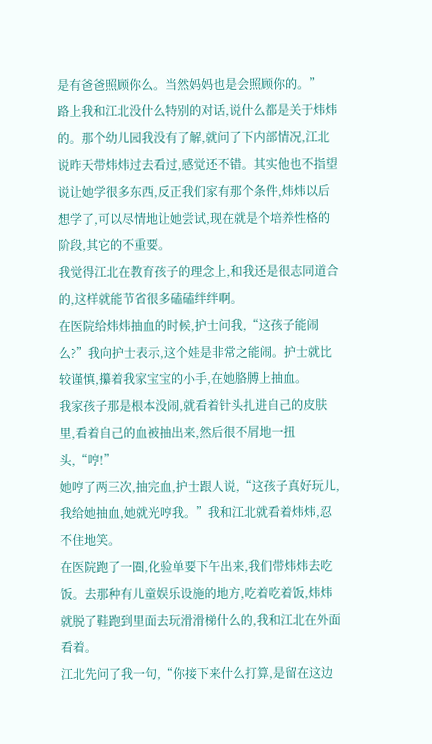是有爸爸照顾你么。当然妈妈也是会照顾你的。”
路上我和江北没什么特别的对话,说什么都是关于炜炜的。那个幼儿园我没有了解,就问了下内部情况,江北说昨天带炜炜过去看过,感觉还不错。其实他也不指望说让她学很多东西,反正我们家有那个条件,炜炜以后想学了,可以尽情地让她尝试,现在就是个培养性格的阶段,其它的不重要。
我觉得江北在教育孩子的理念上,和我还是很志同道合的,这样就能节省很多磕磕绊绊啊。
在医院给炜炜抽血的时候,护士问我,“这孩子能闹么?”我向护士表示,这个娃是非常之能闹。护士就比较谨慎,攥着我家宝宝的小手,在她胳膊上抽血。
我家孩子那是根本没闹,就看着针头扎进自己的皮肤里,看着自己的血被抽出来,然后很不屑地一扭头,“哼!”
她哼了两三次,抽完血,护士跟人说,“这孩子真好玩儿,我给她抽血,她就光哼我。”我和江北就看着炜炜,忍不住地笑。
在医院跑了一圈,化验单要下午出来,我们带炜炜去吃饭。去那种有儿童娱乐设施的地方,吃着吃着饭,炜炜就脱了鞋跑到里面去玩滑滑梯什么的,我和江北在外面看着。
江北先问了我一句,“你接下来什么打算,是留在这边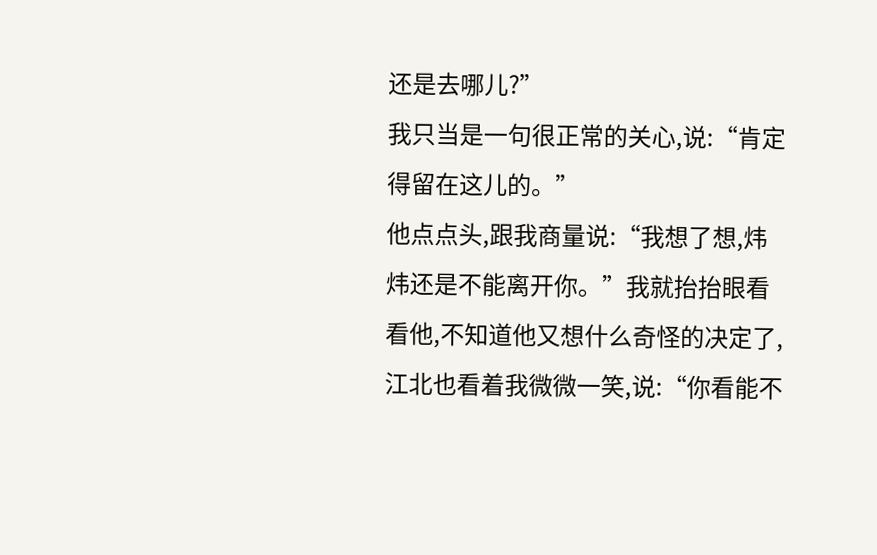还是去哪儿?”
我只当是一句很正常的关心,说:“肯定得留在这儿的。”
他点点头,跟我商量说:“我想了想,炜炜还是不能离开你。”我就抬抬眼看看他,不知道他又想什么奇怪的决定了,江北也看着我微微一笑,说:“你看能不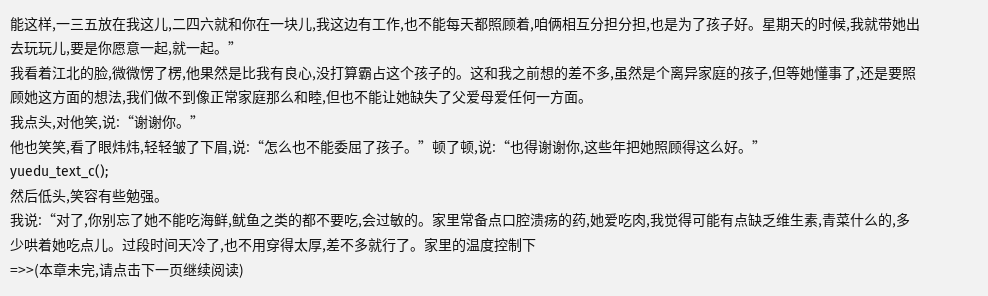能这样,一三五放在我这儿,二四六就和你在一块儿,我这边有工作,也不能每天都照顾着,咱俩相互分担分担,也是为了孩子好。星期天的时候,我就带她出去玩玩儿,要是你愿意一起,就一起。”
我看着江北的脸,微微愣了楞,他果然是比我有良心,没打算霸占这个孩子的。这和我之前想的差不多,虽然是个离异家庭的孩子,但等她懂事了,还是要照顾她这方面的想法,我们做不到像正常家庭那么和睦,但也不能让她缺失了父爱母爱任何一方面。
我点头,对他笑,说:“谢谢你。”
他也笑笑,看了眼炜炜,轻轻皱了下眉,说:“怎么也不能委屈了孩子。”顿了顿,说:“也得谢谢你,这些年把她照顾得这么好。”
yuedu_text_c();
然后低头,笑容有些勉强。
我说:“对了,你别忘了她不能吃海鲜,鱿鱼之类的都不要吃,会过敏的。家里常备点口腔溃疡的药,她爱吃肉,我觉得可能有点缺乏维生素,青菜什么的,多少哄着她吃点儿。过段时间天冷了,也不用穿得太厚,差不多就行了。家里的温度控制下
=>>(本章未完,请点击下一页继续阅读)